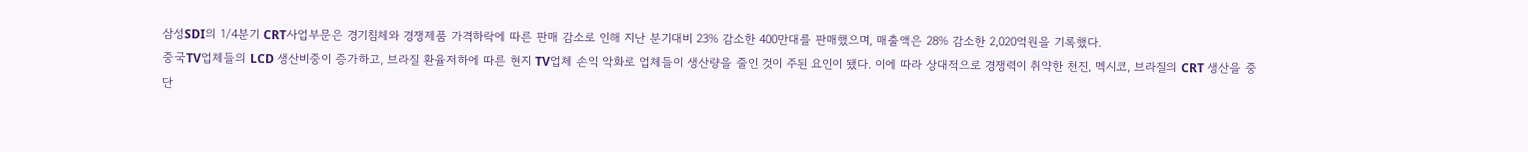삼성SDI의 1/4분기 CRT사업부문은 경기침체와 경쟁제품 가격하락에 따른 판매 감소로 인해 지난 분기대비 23% 감소한 400만대를 판매했으며, 매출액은 28% 감소한 2,020억원을 기록했다.
중국TV업체들의 LCD 생산비중이 증가하고, 브라질 환율저하에 따른 현지 TV업체 손익 악화로 업체들이 생산량을 줄인 것이 주된 요인이 됐다. 이에 따라 상대적으로 경쟁력이 취약한 천진, 멕시코, 브라질의 CRT 생산을 중단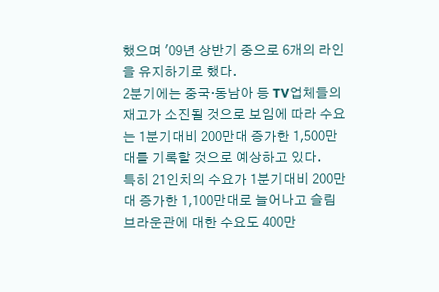했으며 '09년 상반기 중으로 6개의 라인을 유지하기로 했다.
2분기에는 중국·동남아 등 TV업체들의 재고가 소진될 것으로 보임에 따라 수요는 1분기대비 200만대 증가한 1,500만대를 기록할 것으로 예상하고 있다.
특히 21인치의 수요가 1분기대비 200만대 증가한 1,100만대로 늘어나고 슬림 브라운관에 대한 수요도 400만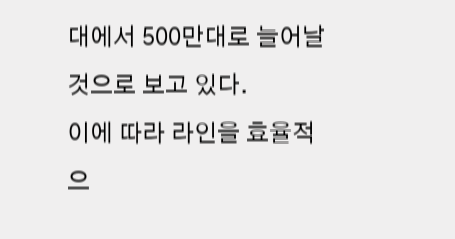대에서 500만대로 늘어날 것으로 보고 있다.
이에 따라 라인을 효율적으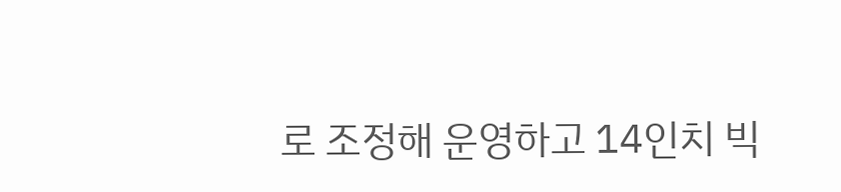로 조정해 운영하고 14인치 빅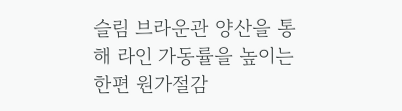슬림 브라운관 양산을 통해 라인 가동률을 높이는 한편 원가절감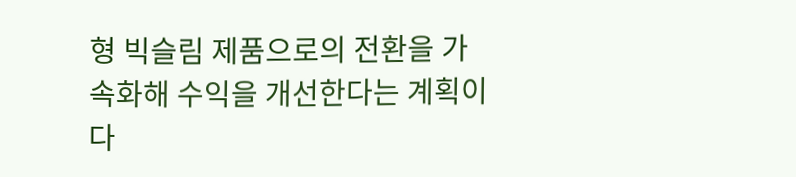형 빅슬림 제품으로의 전환을 가속화해 수익을 개선한다는 계획이다